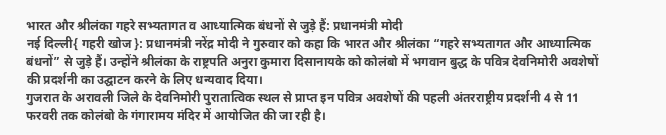भारत और श्रीलंका गहरे सभ्यतागत व आध्यात्मिक बंधनों से जुड़े हैं: प्रधानमंत्री मोदी
नई दिल्ली{ गहरी खोज }: प्रधानमंत्री नरेंद्र मोदी ने गुरुवार को कहा कि भारत और श्रीलंका “गहरे सभ्यतागत और आध्यात्मिक बंधनों” से जुड़े हैं। उन्होंने श्रीलंका के राष्ट्रपति अनुरा कुमारा दिसानायके को कोलंबो में भगवान बुद्ध के पवित्र देवनिमोरी अवशेषों की प्रदर्शनी का उद्घाटन करने के लिए धन्यवाद दिया।
गुजरात के अरावली जिले के देवनिमोरी पुरातात्विक स्थल से प्राप्त इन पवित्र अवशेषों की पहली अंतरराष्ट्रीय प्रदर्शनी 4 से 11 फरवरी तक कोलंबो के गंगारामय मंदिर में आयोजित की जा रही है।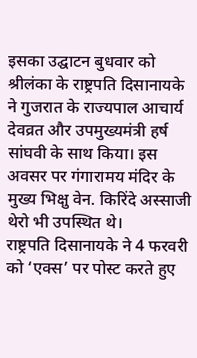इसका उद्घाटन बुधवार को श्रीलंका के राष्ट्रपति दिसानायके ने गुजरात के राज्यपाल आचार्य देवव्रत और उपमुख्यमंत्री हर्ष सांघवी के साथ किया। इस अवसर पर गंगारामय मंदिर के मुख्य भिक्षु वेन. किरिंदे अस्साजी थेरो भी उपस्थित थे।
राष्ट्रपति दिसानायके ने 4 फरवरी को ‘एक्स’ पर पोस्ट करते हुए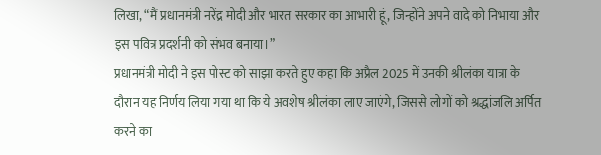लिखा, “मैं प्रधानमंत्री नरेंद्र मोदी और भारत सरकार का आभारी हूं, जिन्होंने अपने वादे को निभाया और इस पवित्र प्रदर्शनी को संभव बनाया।”
प्रधानमंत्री मोदी ने इस पोस्ट को साझा करते हुए कहा कि अप्रैल 2025 में उनकी श्रीलंका यात्रा के दौरान यह निर्णय लिया गया था कि ये अवशेष श्रीलंका लाए जाएंगे, जिससे लोगों को श्रद्धांजलि अर्पित करने का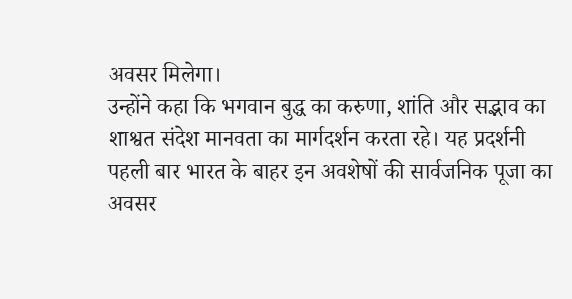अवसर मिलेगा।
उन्होंने कहा कि भगवान बुद्ध का करुणा, शांति और सद्भाव का शाश्वत संदेश मानवता का मार्गदर्शन करता रहे। यह प्रदर्शनी पहली बार भारत के बाहर इन अवशेषों की सार्वजनिक पूजा का अवसर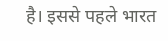है। इससे पहले भारत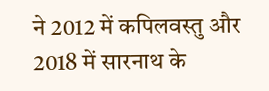ने 2012 में कपिलवस्तु और 2018 में सारनाथ के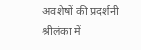अवशेषों की प्रदर्शनी श्रीलंका में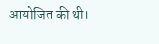आयोजित की थी।